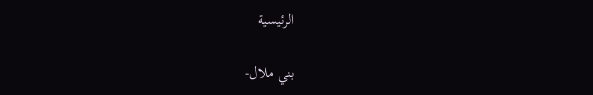الرئيسية

بني ملال-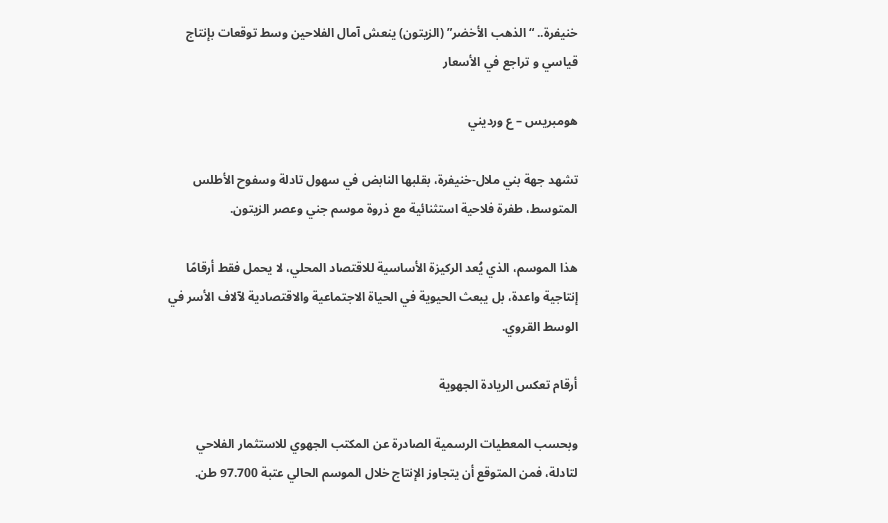خنيفرة.. “الذهب الأخضر” (الزيتون) ينعش آمال الفلاحين وسط توقعات بإنتاج قياسي و تراجع في الأسعار

هومبريس – ع ورديني

تشهد جهة بني ملال-خنيفرة، بقلبها النابض في سهول تادلة وسفوح الأطلس المتوسط، طفرة فلاحية استثنائية مع ذروة موسم جني وعصر الزيتون.

هذا الموسم، الذي يُعد الركيزة الأساسية للاقتصاد المحلي، لا يحمل فقط أرقامًا إنتاجية واعدة، بل يبعث الحيوية في الحياة الاجتماعية والاقتصادية لآلاف الأسر في الوسط القروي.

أرقام تعكس الريادة الجهوية

وبحسب المعطيات الرسمية الصادرة عن المكتب الجهوي للاستثمار الفلاحي لتادلة، فمن المتوقع أن يتجاوز الإنتاج خلال الموسم الحالي عتبة 97.700 طن.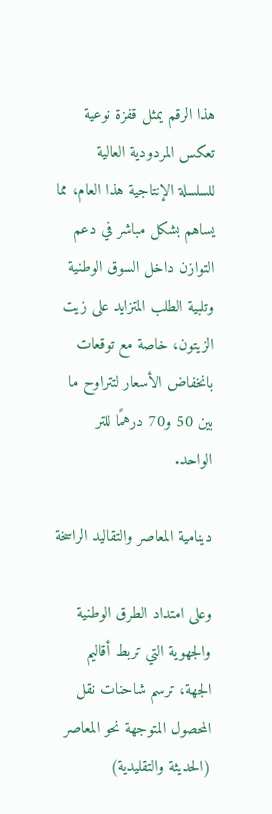هذا الرقم يمثل قفزة نوعية تعكس المردودية العالية للسلسلة الإنتاجية هذا العام، مما يساهم بشكل مباشر في دعم التوازن داخل السوق الوطنية وتلبية الطلب المتزايد على زيت الزيتون، خاصة مع توقعات بانخفاض الأسعار لتتراوح ما بين 50 و70 درهمًا للتر الواحد.

دينامية المعاصر والتقاليد الراسخة

وعلى امتداد الطرق الوطنية والجهوية التي تربط أقاليم الجهة، ترسم شاحنات نقل المحصول المتوجهة نحو المعاصر (الحديثة والتقليدية)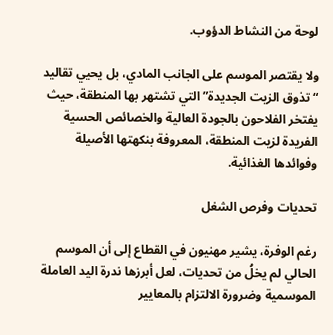لوحة من النشاط الدؤوب.

ولا يقتصر الموسم على الجانب المادي، بل يحيي تقاليد “تذوق الزيت الجديدة” التي تشتهر بها المنطقة، حيث يفتخر الفلاحون بالجودة العالية والخصائص الحسية الفريدة لزيت المنطقة، المعروفة بنكهتها الأصيلة وفوائدها الغذائية.

تحديات وفرص الشغل

رغم الوفرة، يشير مهنيون في القطاع إلى أن الموسم الحالي لم يخلُ من تحديات، لعل أبرزها ندرة اليد العاملة الموسمية وضرورة الالتزام بالمعايير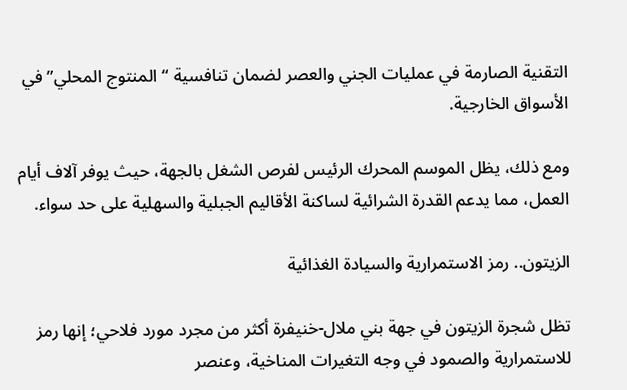التقنية الصارمة في عمليات الجني والعصر لضمان تنافسية “المنتوج المحلي” في الأسواق الخارجية.

ومع ذلك، يظل الموسم المحرك الرئيس لفرص الشغل بالجهة، حيث يوفر آلاف أيام العمل، مما يدعم القدرة الشرائية لساكنة الأقاليم الجبلية والسهلية على حد سواء.

الزيتون.. رمز الاستمرارية والسيادة الغذائية

تظل شجرة الزيتون في جهة بني ملال-خنيفرة أكثر من مجرد مورد فلاحي؛ إنها رمز للاستمرارية والصمود في وجه التغيرات المناخية، وعنصر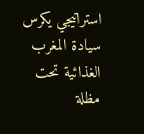استراتيجي يكرس سيادة المغرب الغذائية تحت مظلة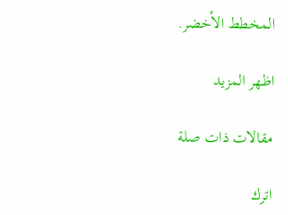المخطط الأخضر.

اظهر المزيد

مقالات ذات صلة

اترك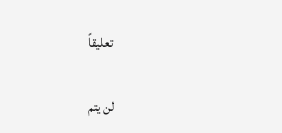تعليقاً

لن يتم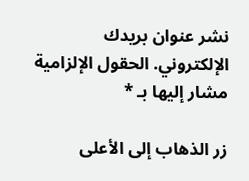نشر عنوان بريدك الإلكتروني. الحقول الإلزامية مشار إليها بـ *

زر الذهاب إلى الأعلى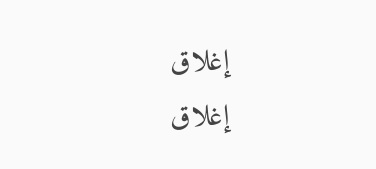إغلاق
إغلاق